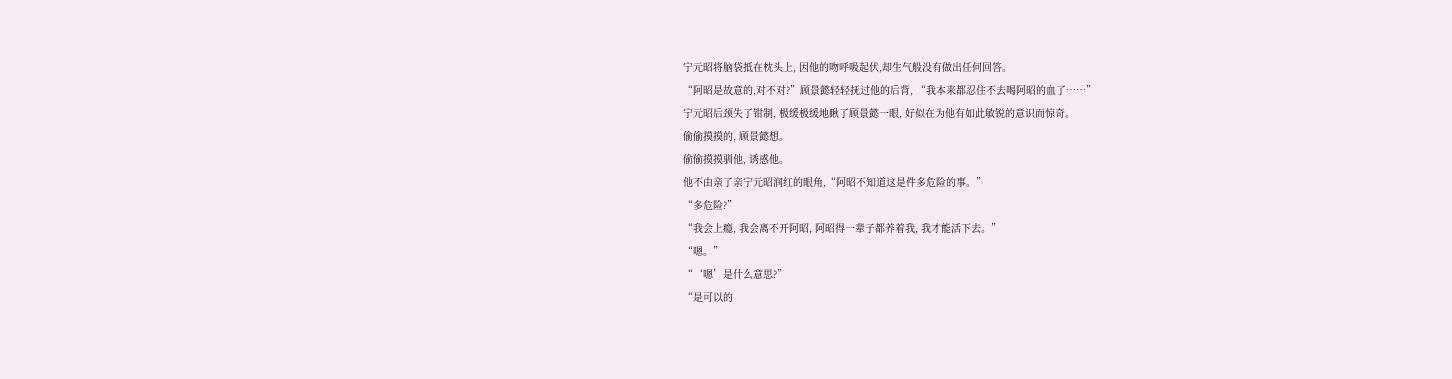宁元昭将脑袋抵在枕头上, 因他的吻呼吸起伏,却生气般没有做出任何回答。
“阿昭是故意的,对不对?”顾景懿轻轻抚过他的后背, “我本来都忍住不去喝阿昭的血了……”
宁元昭后颈失了钳制, 极缓极缓地瞅了顾景懿一眼, 好似在为他有如此敏锐的意识而惊奇。
偷偷摸摸的, 顾景懿想。
偷偷摸摸驯他, 诱惑他。
他不由亲了亲宁元昭润红的眼角,“阿昭不知道这是件多危险的事。”
“多危险?”
“我会上瘾, 我会离不开阿昭, 阿昭得一辈子都养着我, 我才能活下去。”
“嗯。”
“‘嗯’是什么意思?”
“是可以的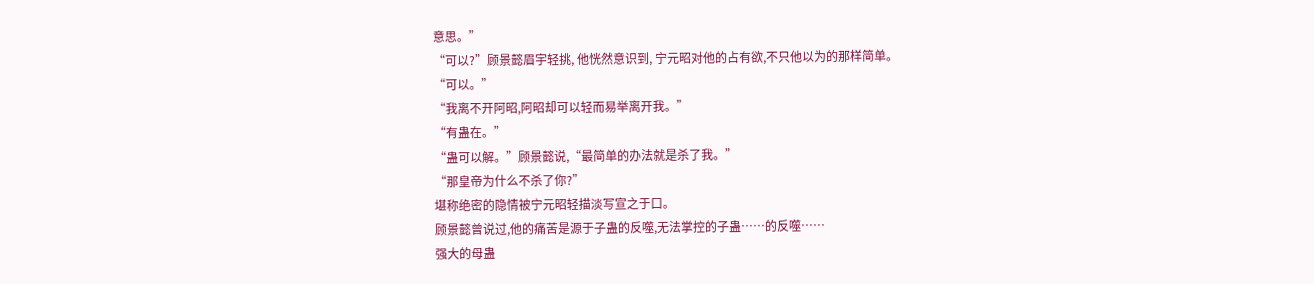意思。”
“可以?”顾景懿眉宇轻挑, 他恍然意识到, 宁元昭对他的占有欲,不只他以为的那样简单。
“可以。”
“我离不开阿昭,阿昭却可以轻而易举离开我。”
“有蛊在。”
“蛊可以解。”顾景懿说,“最简单的办法就是杀了我。”
“那皇帝为什么不杀了你?”
堪称绝密的隐情被宁元昭轻描淡写宣之于口。
顾景懿曾说过,他的痛苦是源于子蛊的反噬,无法掌控的子蛊……的反噬……
强大的母蛊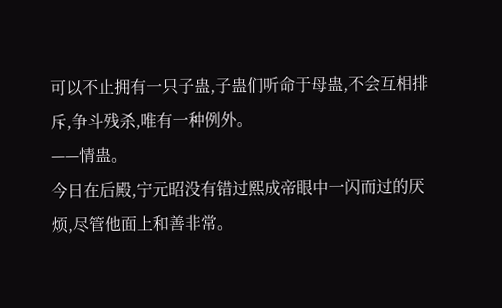可以不止拥有一只子蛊,子蛊们听命于母蛊,不会互相排斥,争斗残杀,唯有一种例外。
——情蛊。
今日在后殿,宁元昭没有错过熙成帝眼中一闪而过的厌烦,尽管他面上和善非常。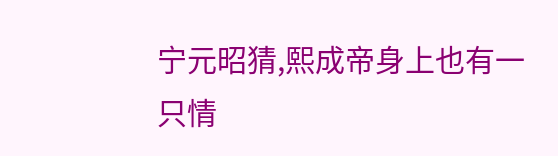宁元昭猜,熙成帝身上也有一只情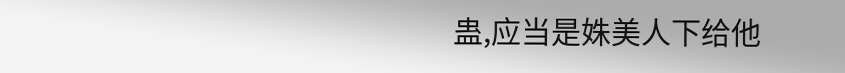蛊,应当是姝美人下给他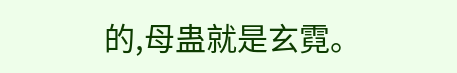的,母蛊就是玄霓。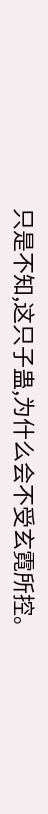只是不知,这只子蛊,为什么会不受玄霓所控。